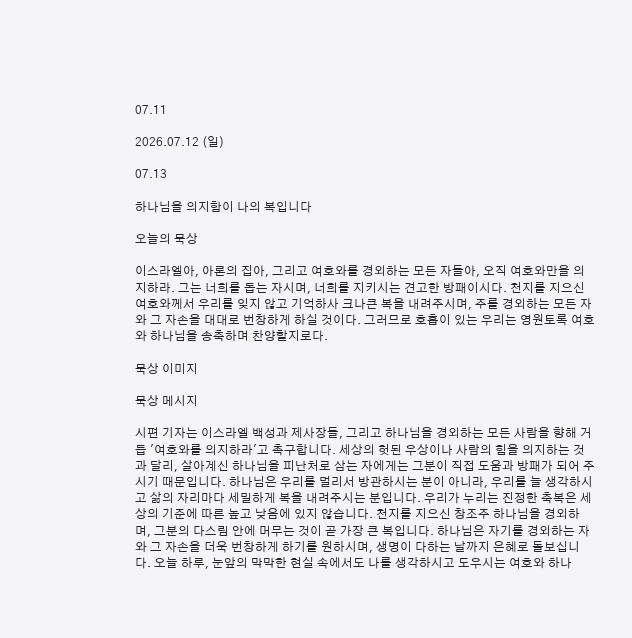07.11

2026.07.12 (일)

07.13

하나님을 의지함이 나의 복입니다

오늘의 묵상

이스라엘아, 아론의 집아, 그리고 여호와를 경외하는 모든 자들아, 오직 여호와만을 의지하라. 그는 너희를 돕는 자시며, 너희를 지키시는 견고한 방패이시다. 천지를 지으신 여호와께서 우리를 잊지 않고 기억하사 크나큰 복을 내려주시며, 주를 경외하는 모든 자와 그 자손을 대대로 번창하게 하실 것이다. 그러므로 호흡이 있는 우리는 영원토록 여호와 하나님을 송축하며 찬양할지로다.

묵상 이미지

묵상 메시지

시편 기자는 이스라엘 백성과 제사장들, 그리고 하나님을 경외하는 모든 사람을 향해 거듭 '여호와를 의지하라'고 촉구합니다. 세상의 헛된 우상이나 사람의 힘을 의지하는 것과 달리, 살아계신 하나님을 피난처로 삼는 자에게는 그분이 직접 도움과 방패가 되어 주시기 때문입니다. 하나님은 우리를 멀리서 방관하시는 분이 아니라, 우리를 늘 생각하시고 삶의 자리마다 세밀하게 복을 내려주시는 분입니다. 우리가 누리는 진정한 축복은 세상의 기준에 따른 높고 낮음에 있지 않습니다. 천지를 지으신 창조주 하나님을 경외하며, 그분의 다스림 안에 머무는 것이 곧 가장 큰 복입니다. 하나님은 자기를 경외하는 자와 그 자손을 더욱 번창하게 하기를 원하시며, 생명이 다하는 날까지 은혜로 돌보십니다. 오늘 하루, 눈앞의 막막한 현실 속에서도 나를 생각하시고 도우시는 여호와 하나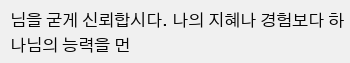님을 굳게 신뢰합시다. 나의 지혜나 경험보다 하나님의 능력을 먼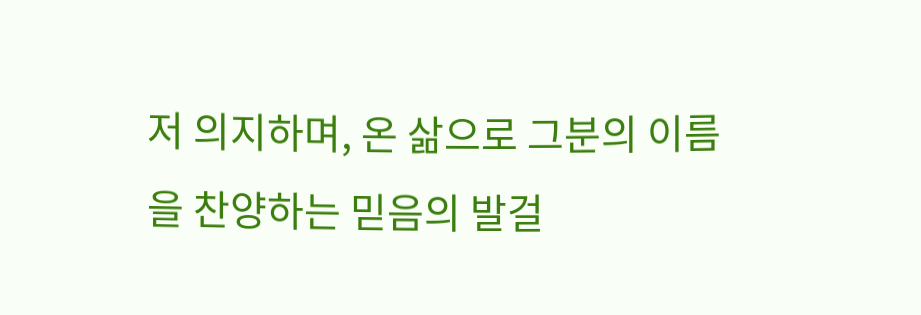저 의지하며, 온 삶으로 그분의 이름을 찬양하는 믿음의 발걸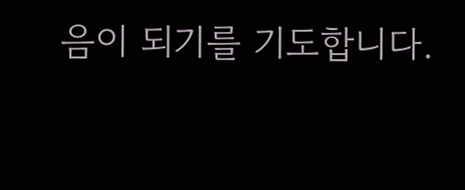음이 되기를 기도합니다.